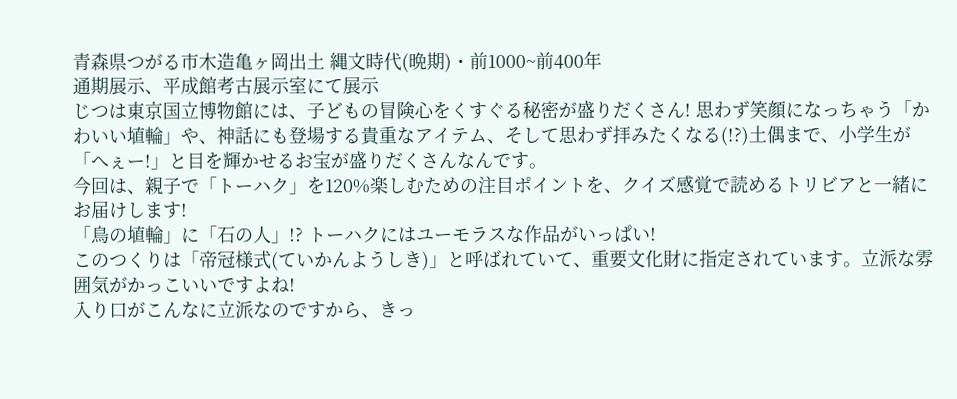青森県つがる市木造亀ヶ岡出土 縄文時代(晩期)・前1000~前400年
通期展示、平成館考古展示室にて展示
じつは東京国立博物館には、子どもの冒険心をくすぐる秘密が盛りだくさん! 思わず笑顔になっちゃう「かわいい埴輪」や、神話にも登場する貴重なアイテム、そして思わず拝みたくなる(!?)土偶まで、小学生が「へぇー!」と目を輝かせるお宝が盛りだくさんなんです。
今回は、親子で「トーハク」を120%楽しむための注目ポイントを、クイズ感覚で読めるトリビアと一緒にお届けします!
「鳥の埴輪」に「石の人」!? トーハクにはユーモラスな作品がいっぱい!
このつくりは「帝冠様式(ていかんようしき)」と呼ばれていて、重要文化財に指定されています。立派な雰囲気がかっこいいですよね!
入り口がこんなに立派なのですから、きっ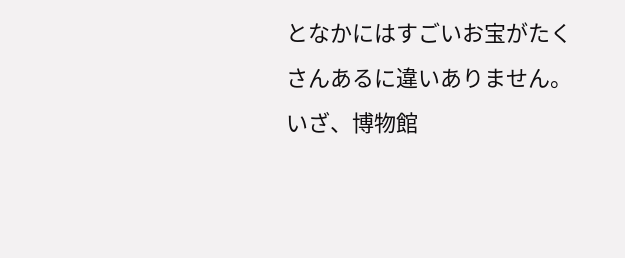となかにはすごいお宝がたくさんあるに違いありません。いざ、博物館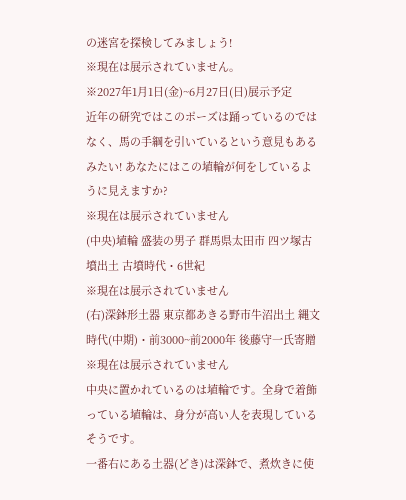の迷宮を探検してみましょう!
※現在は展示されていません。
※2027年1月1日(金)~6月27日(日)展示予定
近年の研究ではこのポーズは踊っているのではなく、馬の手綱を引いているという意見もあるみたい! あなたにはこの埴輪が何をしているように見えますか?
※現在は展示されていません
(中央)埴輪 盛装の男子 群馬県太田市 四ツ塚古墳出土 古墳時代・6世紀
※現在は展示されていません
(右)深鉢形土器 東京都あきる野市牛沼出土 縄文時代(中期)・前3000~前2000年 後藤守一氏寄贈
※現在は展示されていません
中央に置かれているのは埴輪です。全身で着飾っている埴輪は、身分が高い人を表現しているそうです。
一番右にある土器(どき)は深鉢で、煮炊きに使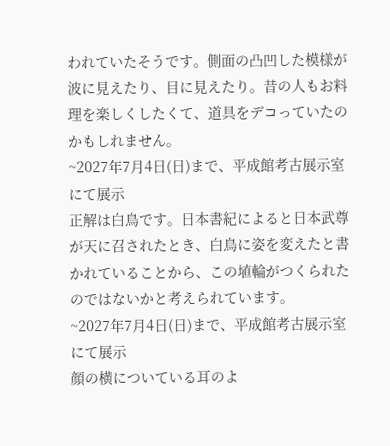われていたそうです。側面の凸凹した模様が波に見えたり、目に見えたり。昔の人もお料理を楽しくしたくて、道具をデコっていたのかもしれません。
~2027年7月4日(日)まで、平成館考古展示室にて展示
正解は白鳥です。日本書紀によると日本武尊が天に召されたとき、白鳥に姿を変えたと書かれていることから、この埴輪がつくられたのではないかと考えられています。
~2027年7月4日(日)まで、平成館考古展示室にて展示
顔の横についている耳のよ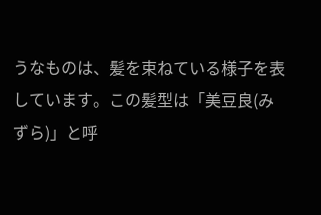うなものは、髪を束ねている様子を表しています。この髪型は「美豆良(みずら)」と呼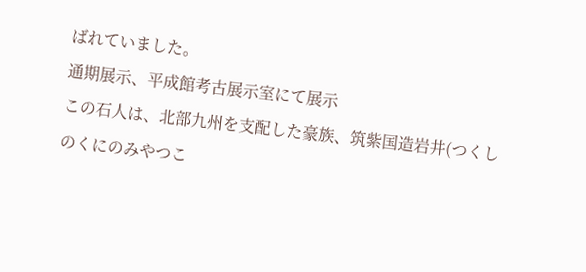ばれていました。
通期展示、平成館考古展示室にて展示
この石人は、北部九州を支配した豪族、筑紫国造岩井(つくしのくにのみやつこ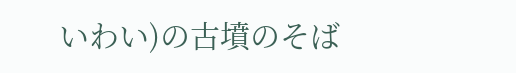いわい)の古墳のそば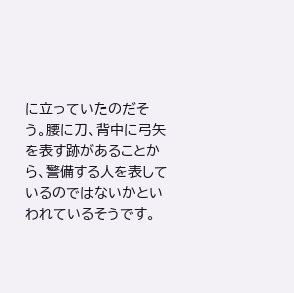に立っていたのだそう。腰に刀、背中に弓矢を表す跡があることから、警備する人を表しているのではないかといわれているそうです。